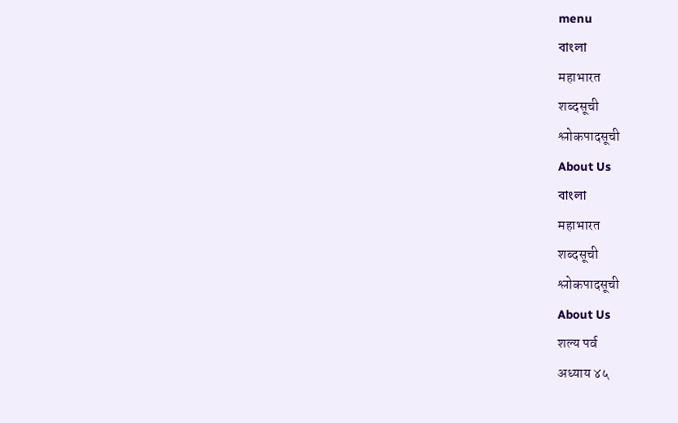menu
বাংলা
महाभारत
शब्दसूची
श्लोकपादसूची
About Us
বাংলা
महाभारत
शब्दसूची
श्लोकपादसूची
About Us
शल्य पर्व
अध्याय ४५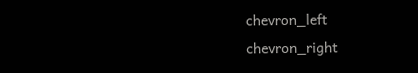chevron_left
chevron_right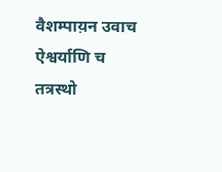वैशम्पाय़न उवाच
ऐश्वर्याणि च तत्रस्थो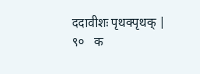ददावीशः पृथक्पृथक् |  ९०   क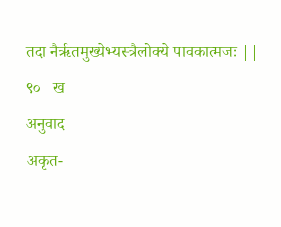तदा नैरृतमुख्येभ्यस्त्रैलोक्ये पावकात्मजः ||  ९०   ख
अनुवाद
अकृत-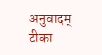अनुवादम्
टीका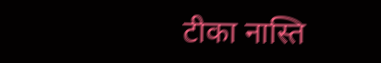टीका नास्ति